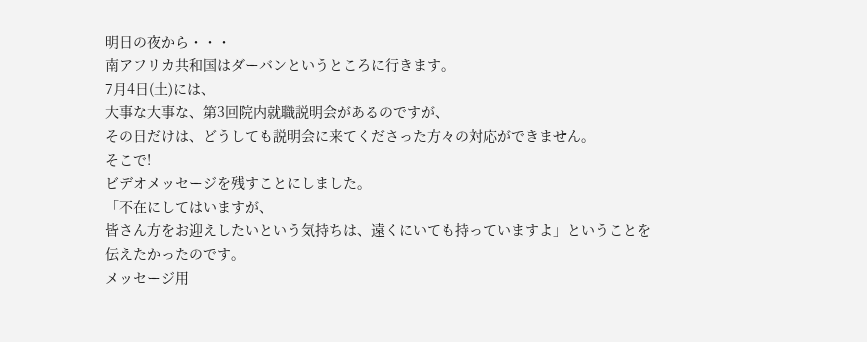明日の夜から・・・
南アフリカ共和国はダーバンというところに行きます。
7月4日(土)には、
大事な大事な、第3回院内就職説明会があるのですが、
その日だけは、どうしても説明会に来てくださった方々の対応ができません。
そこで!
ビデオメッセージを残すことにしました。
「不在にしてはいますが、
皆さん方をお迎えしたいという気持ちは、遠くにいても持っていますよ」ということを
伝えたかったのです。
メッセージ用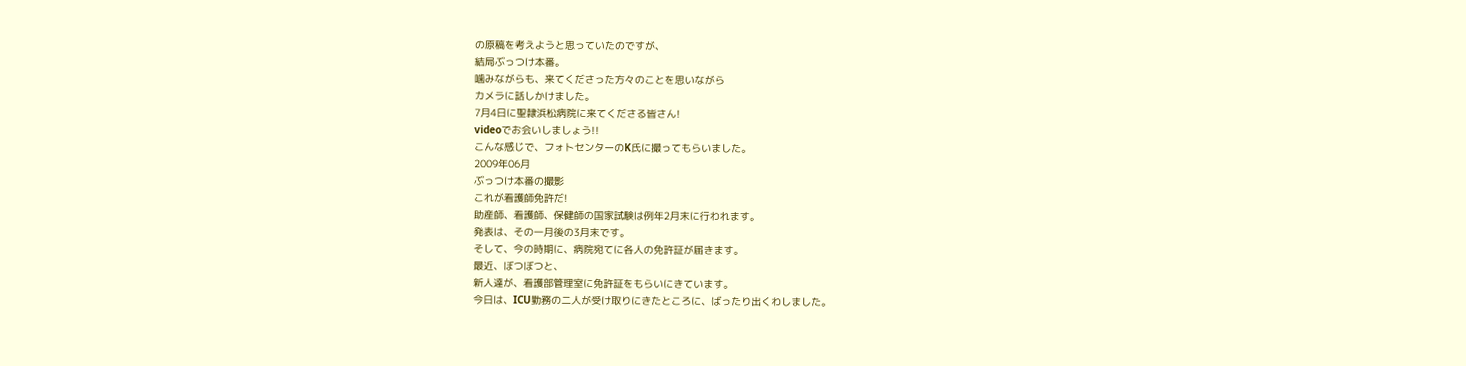の原稿を考えようと思っていたのですが、
結局ぶっつけ本番。
噛みながらも、来てくださった方々のことを思いながら
カメラに話しかけました。
7月4日に聖隷浜松病院に来てくださる皆さん!
videoでお会いしましょう!!
こんな感じで、フォトセンターのK氏に撮ってもらいました。
2009年06月
ぶっつけ本番の撮影
これが看護師免許だ!
助産師、看護師、保健師の国家試験は例年2月末に行われます。
発表は、その一月後の3月末です。
そして、今の時期に、病院宛てに各人の免許証が届きます。
最近、ぼつぼつと、
新人達が、看護部管理室に免許証をもらいにきています。
今日は、ICU勤務の二人が受け取りにきたところに、ばったり出くわしました。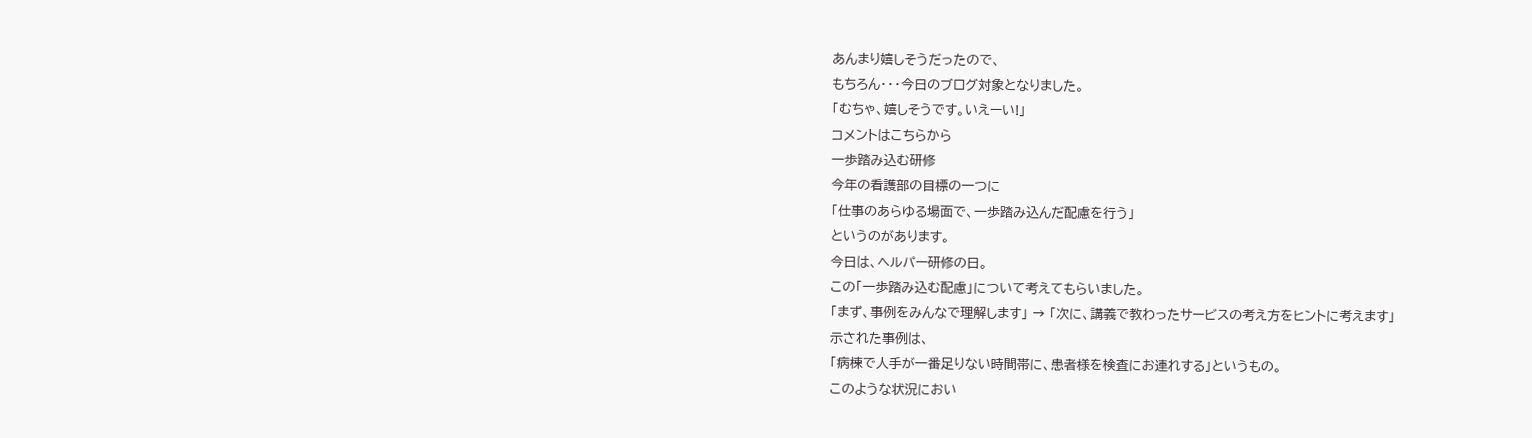あんまり嬉しそうだったので、
もちろん・・・今日のブログ対象となりました。
「むちゃ、嬉しそうです。いえーい!」
コメントはこちらから
一歩踏み込む研修
今年の看護部の目標の一つに
「仕事のあらゆる場面で、一歩踏み込んだ配慮を行う」
というのがあります。
今日は、ヘルパー研修の日。
この「一歩踏み込む配慮」について考えてもらいました。
「まず、事例をみんなで理解します」 → 「次に、講義で教わったサービスの考え方をヒントに考えます」
示された事例は、
「病棟で人手が一番足りない時間帯に、患者様を検査にお連れする」というもの。
このような状況におい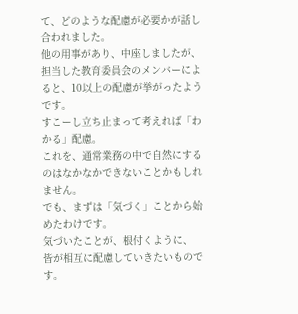て、どのような配慮が必要かが話し合われました。
他の用事があり、中座しましたが、
担当した教育委員会のメンバーによると、10以上の配慮が挙がったようです。
すこーし立ち止まって考えれば「わかる」配慮。
これを、通常業務の中で自然にするのはなかなかできないことかもしれません。
でも、まずは「気づく」ことから始めたわけです。
気づいたことが、根付くように、
皆が相互に配慮していきたいものです。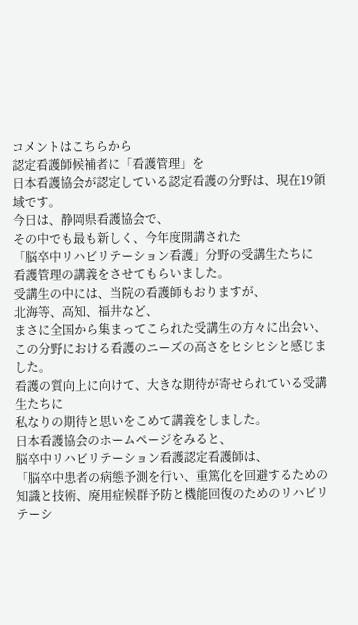コメントはこちらから
認定看護師候補者に「看護管理」を
日本看護協会が認定している認定看護の分野は、現在19領域です。
今日は、静岡県看護協会で、
その中でも最も新しく、今年度開講された
「脳卒中リハビリテーション看護」分野の受講生たちに
看護管理の講義をさせてもらいました。
受講生の中には、当院の看護師もおりますが、
北海等、高知、福井など、
まさに全国から集まってこられた受講生の方々に出会い、
この分野における看護のニーズの高さをヒシヒシと感じました。
看護の質向上に向けて、大きな期待が寄せられている受講生たちに
私なりの期待と思いをこめて講義をしました。
日本看護協会のホームページをみると、
脳卒中リハビリテーション看護認定看護師は、
「脳卒中患者の病態予測を行い、重篤化を回避するための知識と技術、廃用症候群予防と機能回復のためのリハビリテーシ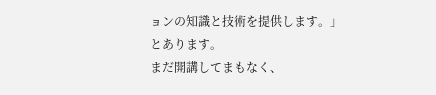ョンの知識と技術を提供します。」
とあります。
まだ開講してまもなく、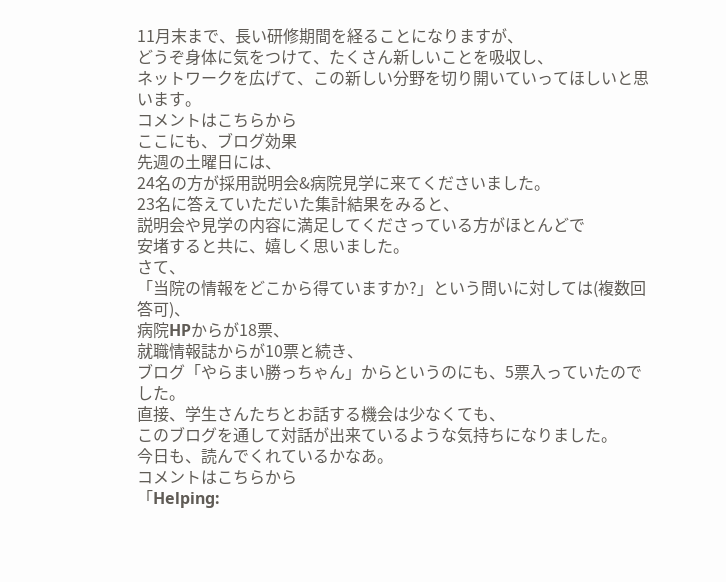11月末まで、長い研修期間を経ることになりますが、
どうぞ身体に気をつけて、たくさん新しいことを吸収し、
ネットワークを広げて、この新しい分野を切り開いていってほしいと思います。
コメントはこちらから
ここにも、ブログ効果
先週の土曜日には、
24名の方が採用説明会&病院見学に来てくださいました。
23名に答えていただいた集計結果をみると、
説明会や見学の内容に満足してくださっている方がほとんどで
安堵すると共に、嬉しく思いました。
さて、
「当院の情報をどこから得ていますか?」という問いに対しては(複数回答可)、
病院HPからが18票、
就職情報誌からが10票と続き、
ブログ「やらまい勝っちゃん」からというのにも、5票入っていたのでした。
直接、学生さんたちとお話する機会は少なくても、
このブログを通して対話が出来ているような気持ちになりました。
今日も、読んでくれているかなあ。
コメントはこちらから
「Helping: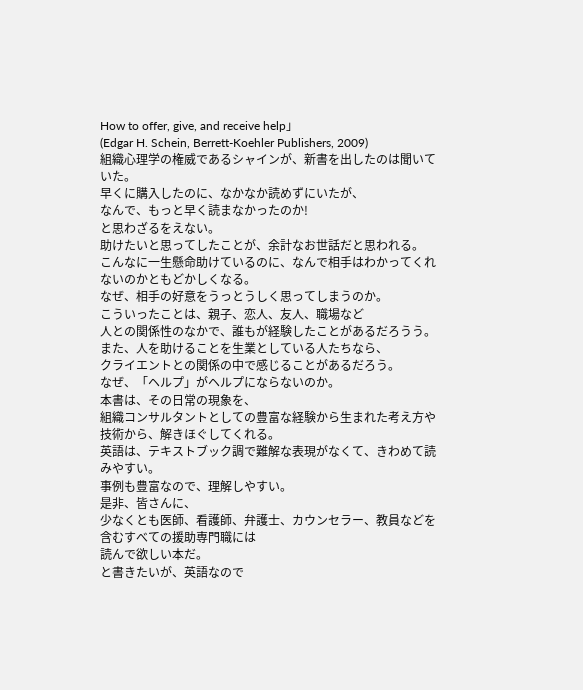How to offer, give, and receive help」
(Edgar H. Schein, Berrett-Koehler Publishers, 2009)
組織心理学の権威であるシャインが、新書を出したのは聞いていた。
早くに購入したのに、なかなか読めずにいたが、
なんで、もっと早く読まなかったのか!
と思わざるをえない。
助けたいと思ってしたことが、余計なお世話だと思われる。
こんなに一生懸命助けているのに、なんで相手はわかってくれないのかともどかしくなる。
なぜ、相手の好意をうっとうしく思ってしまうのか。
こういったことは、親子、恋人、友人、職場など
人との関係性のなかで、誰もが経験したことがあるだろうう。
また、人を助けることを生業としている人たちなら、
クライエントとの関係の中で感じることがあるだろう。
なぜ、「ヘルプ」がヘルプにならないのか。
本書は、その日常の現象を、
組織コンサルタントとしての豊富な経験から生まれた考え方や技術から、解きほぐしてくれる。
英語は、テキストブック調で難解な表現がなくて、きわめて読みやすい。
事例も豊富なので、理解しやすい。
是非、皆さんに、
少なくとも医師、看護師、弁護士、カウンセラー、教員などを含むすべての援助専門職には
読んで欲しい本だ。
と書きたいが、英語なので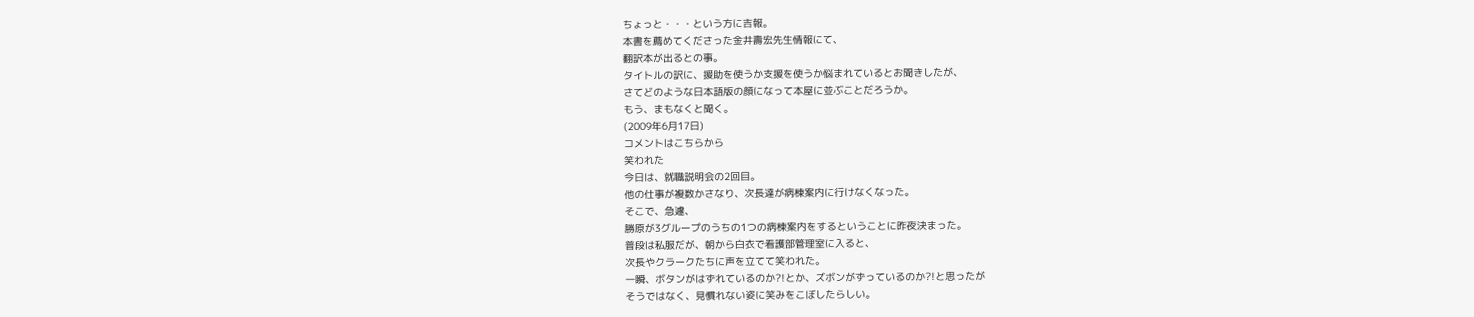ちょっと・・・という方に吉報。
本書を薦めてくださった金井壽宏先生情報にて、
翻訳本が出るとの事。
タイトルの訳に、援助を使うか支援を使うか悩まれているとお聞きしたが、
さてどのような日本語版の顔になって本屋に並ぶことだろうか。
もう、まもなくと聞く。
(2009年6月17日)
コメントはこちらから
笑われた
今日は、就職説明会の2回目。
他の仕事が複数かさなり、次長達が病棟案内に行けなくなった。
そこで、急遽、
勝原が3グループのうちの1つの病棟案内をするということに昨夜決まった。
普段は私服だが、朝から白衣で看護部管理室に入ると、
次長やクラークたちに声を立てて笑われた。
一瞬、ボタンがはずれているのか?!とか、ズボンがずっているのか?!と思ったが
そうではなく、見慣れない姿に笑みをこぼしたらしい。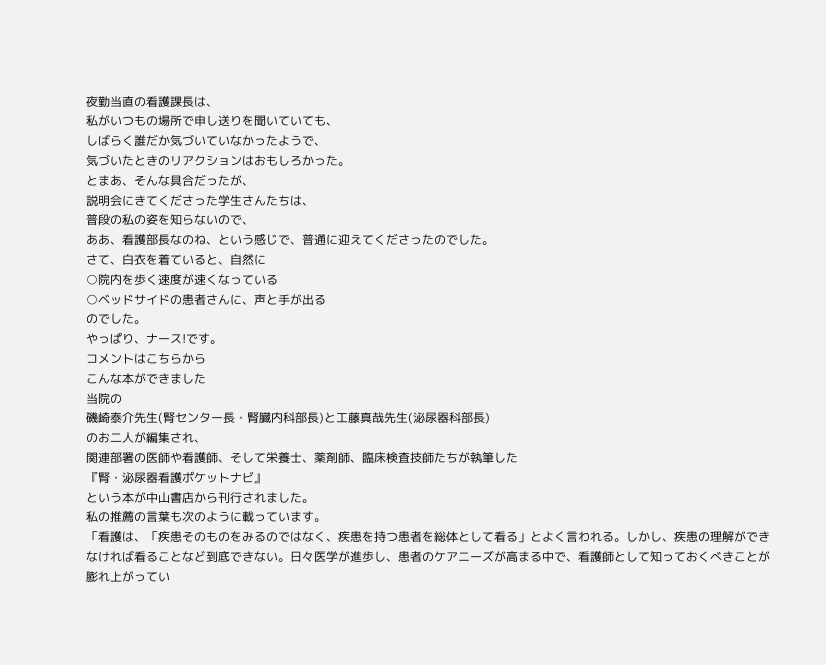夜勤当直の看護課長は、
私がいつもの場所で申し送りを聞いていても、
しばらく誰だか気づいていなかったようで、
気づいたときのリアクションはおもしろかった。
とまあ、そんな具合だったが、
説明会にきてくださった学生さんたちは、
普段の私の姿を知らないので、
ああ、看護部長なのね、という感じで、普通に迎えてくださったのでした。
さて、白衣を着ていると、自然に
○院内を歩く速度が速くなっている
○ベッドサイドの患者さんに、声と手が出る
のでした。
やっぱり、ナース!です。
コメントはこちらから
こんな本ができました
当院の
磯崎泰介先生(腎センター長・腎臓内科部長)と工藤真哉先生(泌尿器科部長)
のお二人が編集され、
関連部署の医師や看護師、そして栄養士、薬剤師、臨床検査技師たちが執筆した
『腎・泌尿器看護ポケットナビ』
という本が中山書店から刊行されました。
私の推薦の言葉も次のように載っています。
「看護は、「疾患そのものをみるのではなく、疾患を持つ患者を総体として看る」とよく言われる。しかし、疾患の理解ができなければ看ることなど到底できない。日々医学が進歩し、患者のケアニーズが高まる中で、看護師として知っておくべきことが膨れ上がってい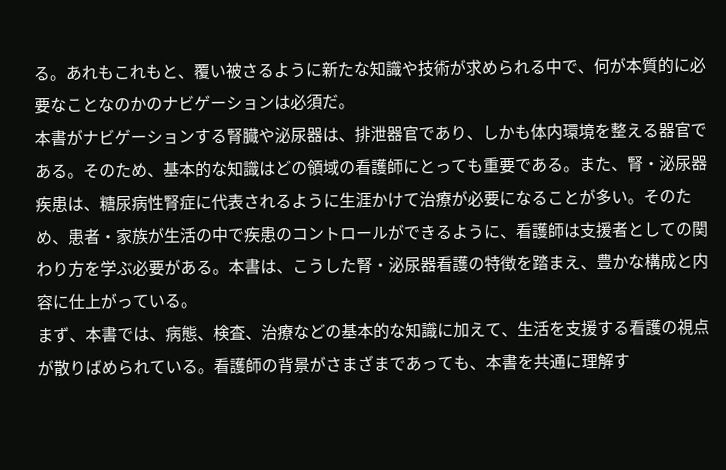る。あれもこれもと、覆い被さるように新たな知識や技術が求められる中で、何が本質的に必要なことなのかのナビゲーションは必須だ。
本書がナビゲーションする腎臓や泌尿器は、排泄器官であり、しかも体内環境を整える器官である。そのため、基本的な知識はどの領域の看護師にとっても重要である。また、腎・泌尿器疾患は、糖尿病性腎症に代表されるように生涯かけて治療が必要になることが多い。そのため、患者・家族が生活の中で疾患のコントロールができるように、看護師は支援者としての関わり方を学ぶ必要がある。本書は、こうした腎・泌尿器看護の特徴を踏まえ、豊かな構成と内容に仕上がっている。
まず、本書では、病態、検査、治療などの基本的な知識に加えて、生活を支援する看護の視点が散りばめられている。看護師の背景がさまざまであっても、本書を共通に理解す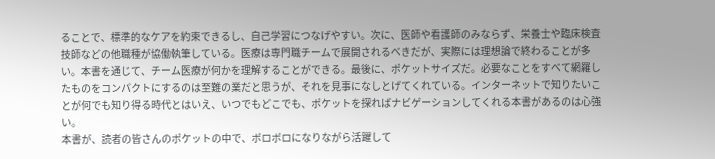ることで、標準的なケアを約束できるし、自己学習につなげやすい。次に、医師や看護師のみならず、栄養士や臨床検査技師などの他職種が協働執筆している。医療は専門職チームで展開されるべきだが、実際には理想論で終わることが多い。本書を通じて、チーム医療が何かを理解することができる。最後に、ポケットサイズだ。必要なことをすべて網羅したものをコンパクトにするのは至難の業だと思うが、それを見事になしとげてくれている。インターネットで知りたいことが何でも知り得る時代とはいえ、いつでもどこでも、ポケットを探ればナビゲーションしてくれる本書があるのは心強い。
本書が、読者の皆さんのポケットの中で、ボロボロになりながら活躍して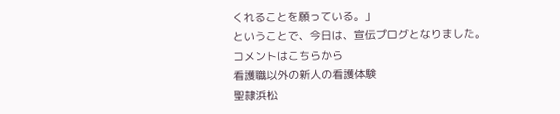くれることを願っている。」
ということで、今日は、宣伝プログとなりました。
コメントはこちらから
看護職以外の新人の看護体験
聖隷浜松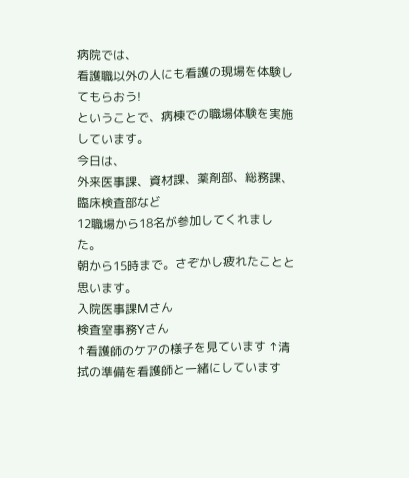病院では、
看護職以外の人にも看護の現場を体験してもらおう!
ということで、病棟での職場体験を実施しています。
今日は、
外来医事課、資材課、薬剤部、総務課、臨床検査部など
12職場から18名が参加してくれました。
朝から15時まで。さぞかし疲れたことと思います。
入院医事課Mさん
検査室事務Yさん
↑看護師のケアの様子を見ています ↑清拭の準備を看護師と一緒にしています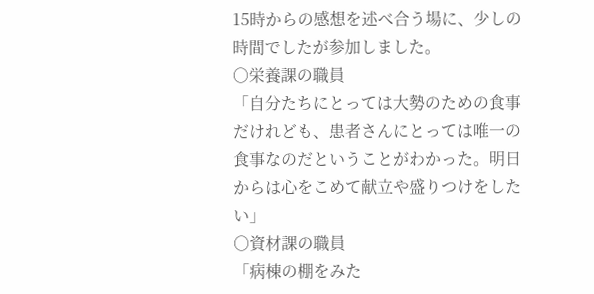15時からの感想を述べ合う場に、少しの時間でしたが参加しました。
○栄養課の職員
「自分たちにとっては大勢のための食事だけれども、患者さんにとっては唯一の食事なのだということがわかった。明日からは心をこめて献立や盛りつけをしたい」
○資材課の職員
「病棟の棚をみた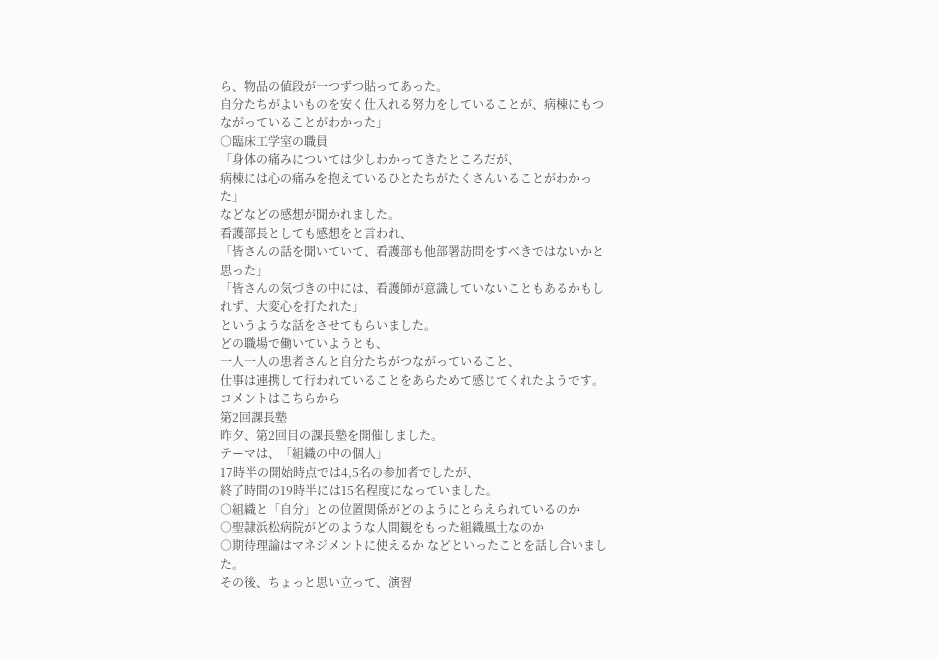ら、物品の値段が一つずつ貼ってあった。
自分たちがよいものを安く仕入れる努力をしていることが、病棟にもつながっていることがわかった」
○臨床工学室の職員
「身体の痛みについては少しわかってきたところだが、
病棟には心の痛みを抱えているひとたちがたくさんいることがわかった」
などなどの感想が聞かれました。
看護部長としても感想をと言われ、
「皆さんの話を聞いていて、看護部も他部署訪問をすべきではないかと思った」
「皆さんの気づきの中には、看護師が意識していないこともあるかもしれず、大変心を打たれた」
というような話をさせてもらいました。
どの職場で働いていようとも、
一人一人の患者さんと自分たちがつながっていること、
仕事は連携して行われていることをあらためて感じてくれたようです。
コメントはこちらから
第2回課長塾
昨夕、第2回目の課長塾を開催しました。
テーマは、「組織の中の個人」
17時半の開始時点では4,5名の参加者でしたが、
終了時間の19時半には15名程度になっていました。
○組織と「自分」との位置関係がどのようにとらえられているのか
○聖隷浜松病院がどのような人間観をもった組織風土なのか
○期待理論はマネジメントに使えるか などといったことを話し合いました。
その後、ちょっと思い立って、演習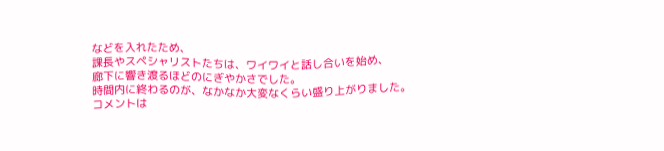などを入れたため、
課長やスペシャリストたちは、ワイワイと話し合いを始め、
廊下に響き渡るほどのにぎやかさでした。
時間内に終わるのが、なかなか大変なくらい盛り上がりました。
コメントは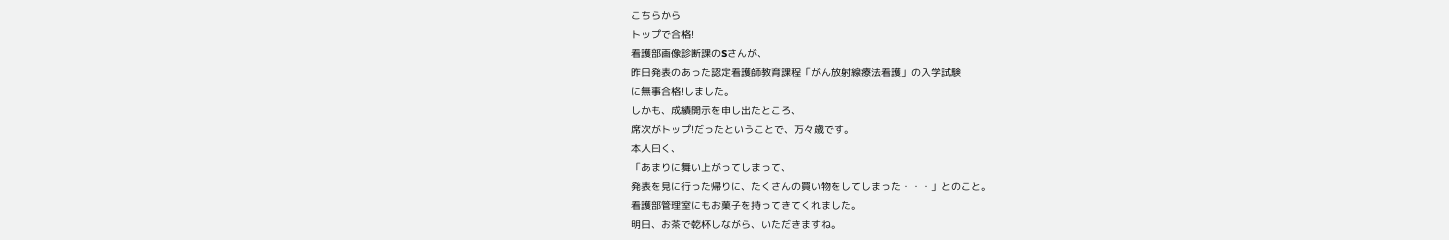こちらから
トップで合格!
看護部画像診断課のSさんが、
昨日発表のあった認定看護師教育課程「がん放射線療法看護」の入学試験
に無事合格!しました。
しかも、成績開示を申し出たところ、
席次がトップ!だったということで、万々歳です。
本人曰く、
「あまりに舞い上がってしまって、
発表を見に行った帰りに、たくさんの買い物をしてしまった・・・」とのこと。
看護部管理室にもお菓子を持ってきてくれました。
明日、お茶で乾杯しながら、いただきますね。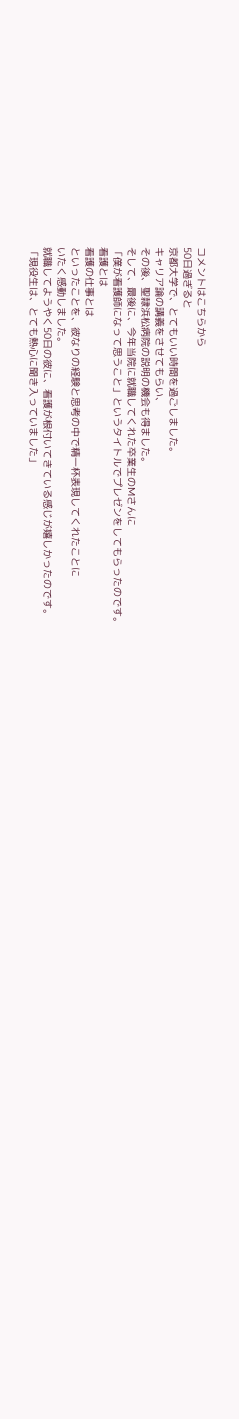コメントはこちらから
50日過ぎると
京都大学で、とてもいい時間を過ごしました。
キャリア論の講義をさせてもらい、
その後、聖隷浜松病院の説明の機会も得ました。
そして、最後に、今年当院に就職してくれた卒業生のMさんに
「僕が看護師になって思うこと」というタイトルでプレゼンをしてもらったのです。
看護とは
看護の仕事とは
といったことを、彼なりの経験と思考の中で精一杯表現してくれたことに
いたく感動しました。
就職してようやく50日の彼に、看護が根付いてきている感じが嬉しかったのです。
「現役生は、とても熱心に聞き入っていました」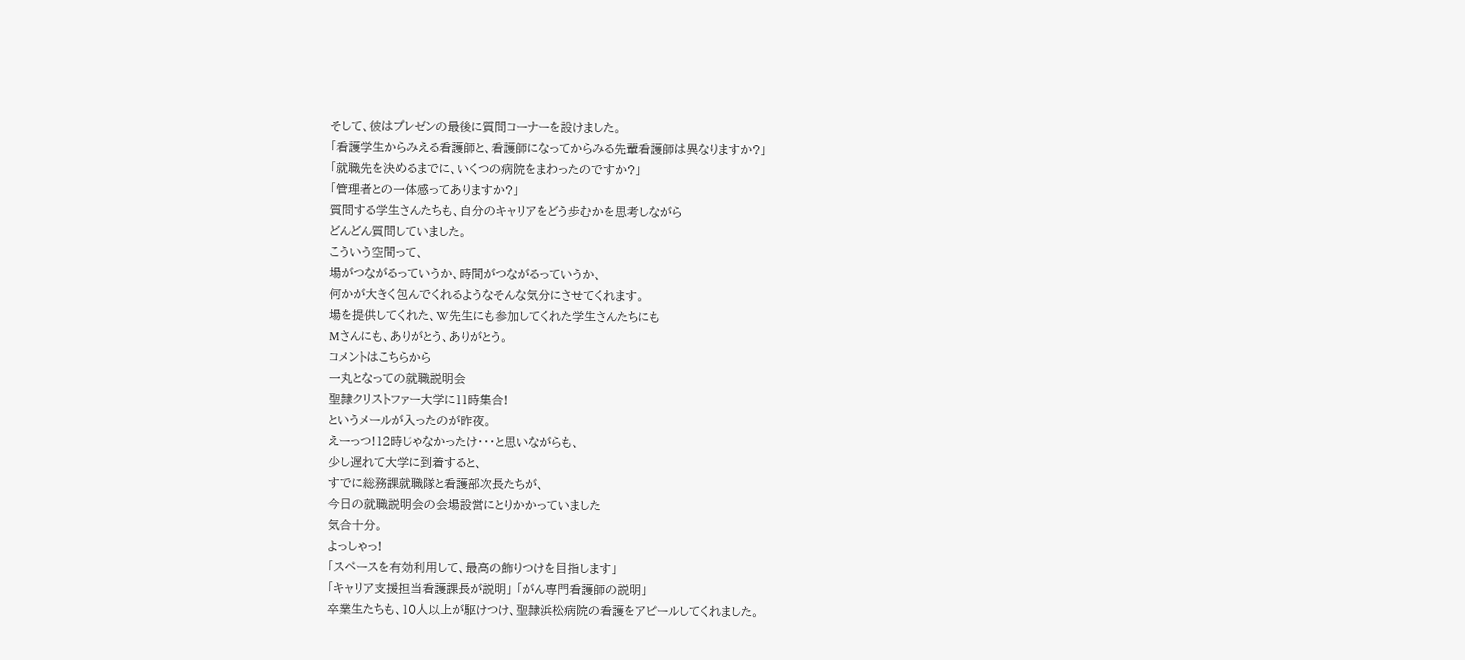そして、彼はプレゼンの最後に質問コーナーを設けました。
「看護学生からみえる看護師と、看護師になってからみる先輩看護師は異なりますか?」
「就職先を決めるまでに、いくつの病院をまわったのですか?」
「管理者との一体感ってありますか?」
質問する学生さんたちも、自分のキャリアをどう歩むかを思考しながら
どんどん質問していました。
こういう空間って、
場がつながるっていうか、時間がつながるっていうか、
何かが大きく包んでくれるようなそんな気分にさせてくれます。
場を提供してくれた、W先生にも参加してくれた学生さんたちにも
Mさんにも、ありがとう、ありがとう。
コメントはこちらから
一丸となっての就職説明会
聖隷クリストファー大学に11時集合!
というメールが入ったのが昨夜。
えーっつ!12時じゃなかったけ・・・と思いながらも、
少し遅れて大学に到着すると、
すでに総務課就職隊と看護部次長たちが、
今日の就職説明会の会場設営にとりかかっていました
気合十分。
よっしゃっ!
「スペースを有効利用して、最高の飾りつけを目指します」
「キャリア支援担当看護課長が説明」 「がん専門看護師の説明」
卒業生たちも、10人以上が駆けつけ、聖隷浜松病院の看護をアピールしてくれました。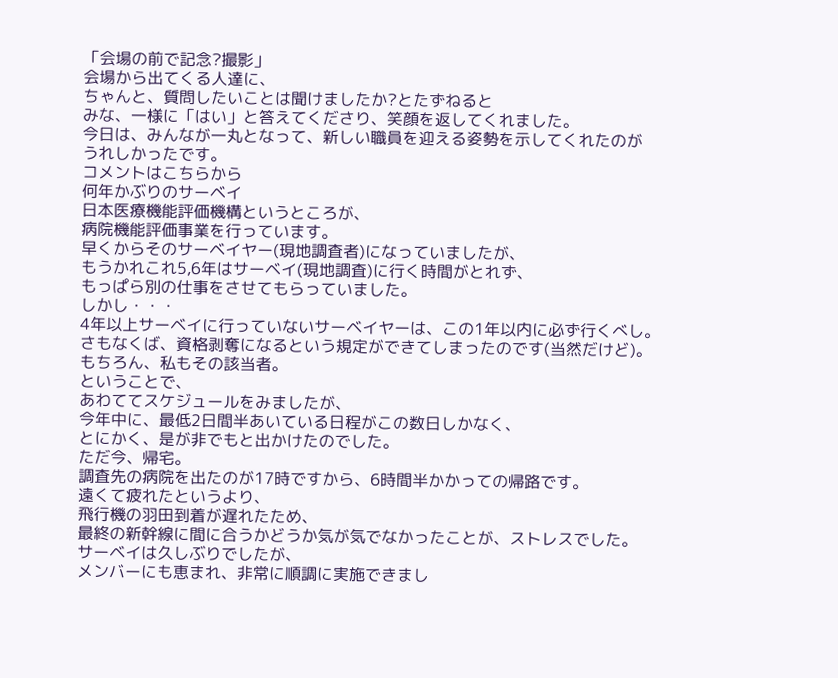「会場の前で記念?撮影」
会場から出てくる人達に、
ちゃんと、質問したいことは聞けましたか?とたずねると
みな、一様に「はい」と答えてくださり、笑顔を返してくれました。
今日は、みんなが一丸となって、新しい職員を迎える姿勢を示してくれたのが
うれしかったです。
コメントはこちらから
何年かぶりのサーベイ
日本医療機能評価機構というところが、
病院機能評価事業を行っています。
早くからそのサーベイヤー(現地調査者)になっていましたが、
もうかれこれ5,6年はサーベイ(現地調査)に行く時間がとれず、
もっぱら別の仕事をさせてもらっていました。
しかし・・・
4年以上サーベイに行っていないサーベイヤーは、この1年以内に必ず行くべし。
さもなくば、資格剥奪になるという規定ができてしまったのです(当然だけど)。
もちろん、私もその該当者。
ということで、
あわててスケジュールをみましたが、
今年中に、最低2日間半あいている日程がこの数日しかなく、
とにかく、是が非でもと出かけたのでした。
ただ今、帰宅。
調査先の病院を出たのが17時ですから、6時間半かかっての帰路です。
遠くて疲れたというより、
飛行機の羽田到着が遅れたため、
最終の新幹線に間に合うかどうか気が気でなかったことが、ストレスでした。
サーベイは久しぶりでしたが、
メンバーにも恵まれ、非常に順調に実施できまし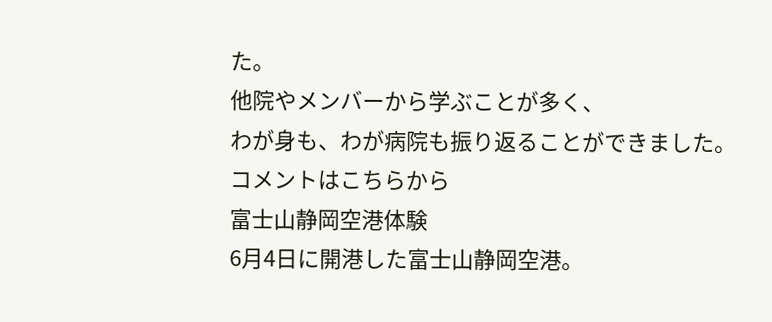た。
他院やメンバーから学ぶことが多く、
わが身も、わが病院も振り返ることができました。
コメントはこちらから
富士山静岡空港体験
6月4日に開港した富士山静岡空港。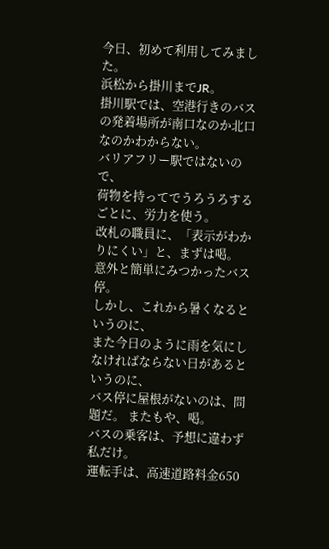今日、初めて利用してみました。
浜松から掛川までJR。
掛川駅では、空港行きのバスの発着場所が南口なのか北口なのかわからない。
バリアフリー駅ではないので、
荷物を持ってでうろうろするごとに、労力を使う。
改札の職員に、「表示がわかりにくい」と、まずは喝。
意外と簡単にみつかったバス停。
しかし、これから暑くなるというのに、
また今日のように雨を気にしなければならない日があるというのに、
バス停に屋根がないのは、問題だ。 またもや、喝。
バスの乗客は、予想に違わず私だけ。
運転手は、高速道路料金650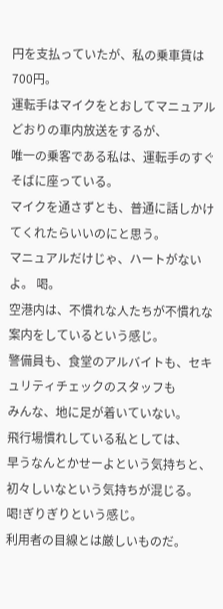円を支払っていたが、私の乗車賃は700円。
運転手はマイクをとおしてマニュアルどおりの車内放送をするが、
唯一の乗客である私は、運転手のすぐそばに座っている。
マイクを通さずとも、普通に話しかけてくれたらいいのにと思う。
マニュアルだけじゃ、ハートがないよ。 喝。
空港内は、不慣れな人たちが不慣れな案内をしているという感じ。
警備員も、食堂のアルバイトも、セキュリティチェックのスタッフも
みんな、地に足が着いていない。
飛行場慣れしている私としては、
早うなんとかせーよという気持ちと、初々しいなという気持ちが混じる。
喝!ぎりぎりという感じ。
利用者の目線とは厳しいものだ。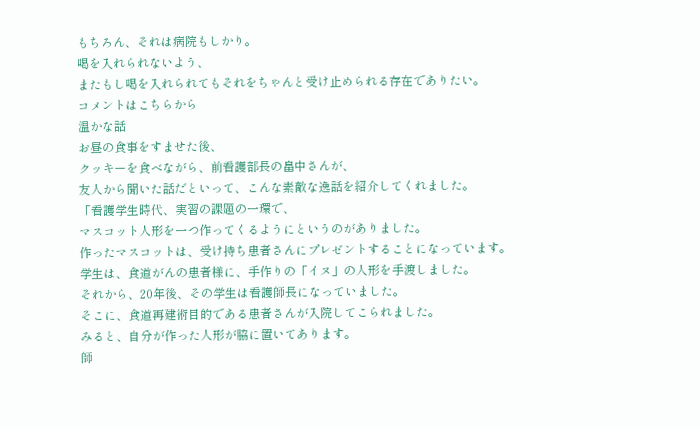もちろん、それは病院もしかり。
喝を入れられないよう、
またもし喝を入れられてもそれをちゃんと受け止められる存在でありたい。
コメントはこちらから
温かな話
お昼の食事をすませた後、
クッキーを食べながら、前看護部長の畠中さんが、
友人から聞いた話だといって、こんな素敵な逸話を紹介してくれました。
「看護学生時代、実習の課題の一環で、
マスコット人形を一つ作ってくるようにというのがありました。
作ったマスコットは、受け持ち患者さんにプレゼントすることになっています。
学生は、食道がんの患者様に、手作りの「イヌ」の人形を手渡しました。
それから、20年後、その学生は看護師長になっていました。
そこに、食道再建術目的である患者さんが入院してこられました。
みると、自分が作った人形が脇に置いてあります。
師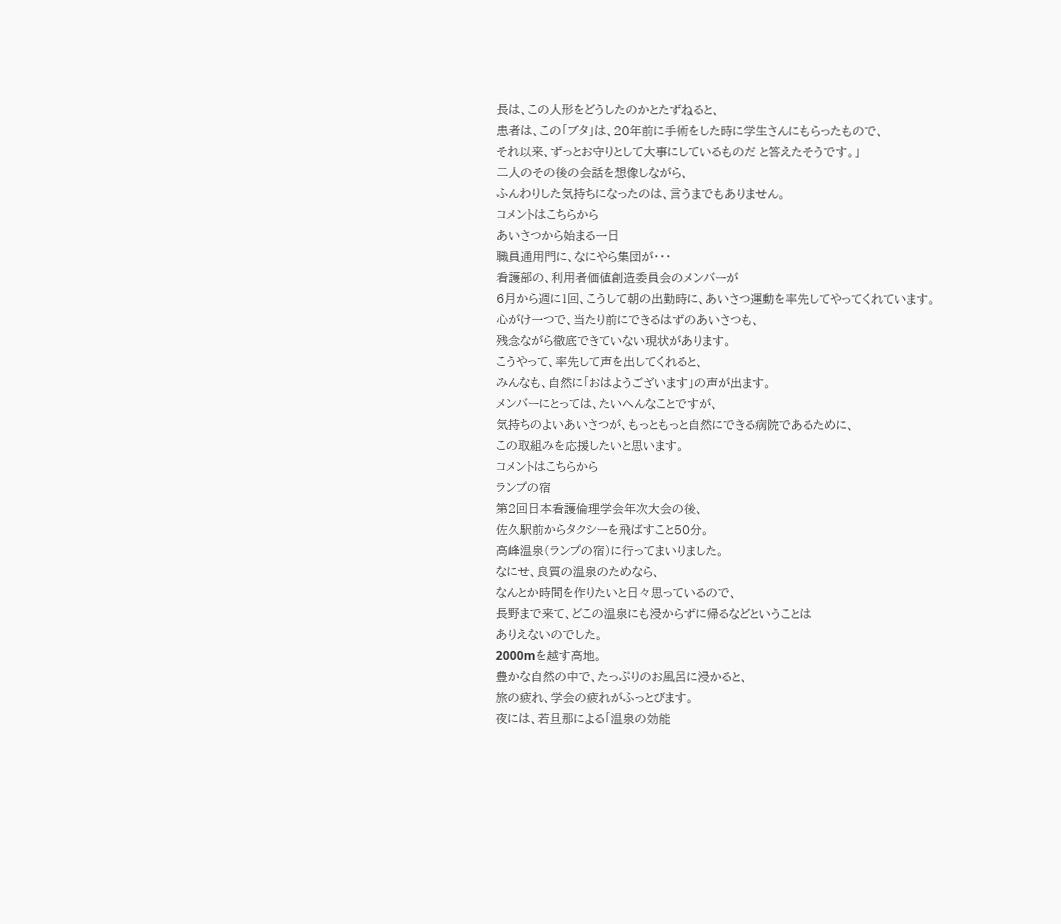長は、この人形をどうしたのかとたずねると、
患者は、この「ブタ」は、20年前に手術をした時に学生さんにもらったもので、
それ以来、ずっとお守りとして大事にしているものだ と答えたそうです。」
二人のその後の会話を想像しながら、
ふんわりした気持ちになったのは、言うまでもありません。
コメントはこちらから
あいさつから始まる一日
職員通用門に、なにやら集団が・・・
看護部の、利用者価値創造委員会のメンバーが
6月から週に1回、こうして朝の出勤時に、あいさつ運動を率先してやってくれています。
心がけ一つで、当たり前にできるはずのあいさつも、
残念ながら徹底できていない現状があります。
こうやって、率先して声を出してくれると、
みんなも、自然に「おはようございます」の声が出ます。
メンバーにとっては、たいへんなことですが、
気持ちのよいあいさつが、もっともっと自然にできる病院であるために、
この取組みを応援したいと思います。
コメントはこちらから
ランプの宿
第2回日本看護倫理学会年次大会の後、
佐久駅前からタクシーを飛ばすこと50分。
高峰温泉(ランプの宿)に行ってまいりました。
なにせ、良質の温泉のためなら、
なんとか時間を作りたいと日々思っているので、
長野まで来て、どこの温泉にも浸からずに帰るなどということは
ありえないのでした。
2000mを越す高地。
豊かな自然の中で、たっぷりのお風呂に浸かると、
旅の疲れ、学会の疲れがふっとびます。
夜には、若旦那による「温泉の効能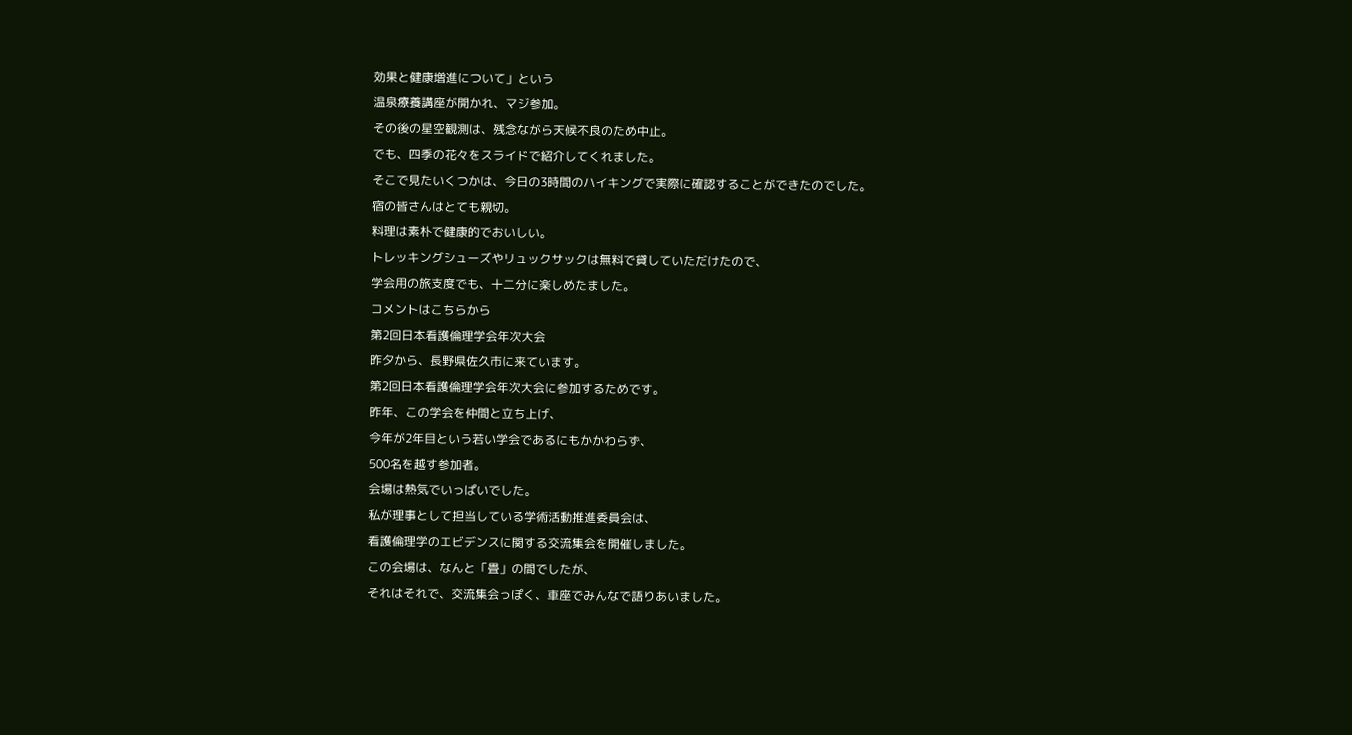効果と健康増進について」という
温泉療養講座が開かれ、マジ参加。
その後の星空観測は、残念ながら天候不良のため中止。
でも、四季の花々をスライドで紹介してくれました。
そこで見たいくつかは、今日の3時間のハイキングで実際に確認することができたのでした。
宿の皆さんはとても親切。
料理は素朴で健康的でおいしい。
トレッキングシューズやリュックサックは無料で貸していただけたので、
学会用の旅支度でも、十二分に楽しめたました。
コメントはこちらから
第2回日本看護倫理学会年次大会
昨夕から、長野県佐久市に来ています。
第2回日本看護倫理学会年次大会に参加するためです。
昨年、この学会を仲間と立ち上げ、
今年が2年目という若い学会であるにもかかわらず、
500名を越す参加者。
会場は熱気でいっぱいでした。
私が理事として担当している学術活動推進委員会は、
看護倫理学のエビデンスに関する交流集会を開催しました。
この会場は、なんと「畳」の間でしたが、
それはそれで、交流集会っぽく、車座でみんなで語りあいました。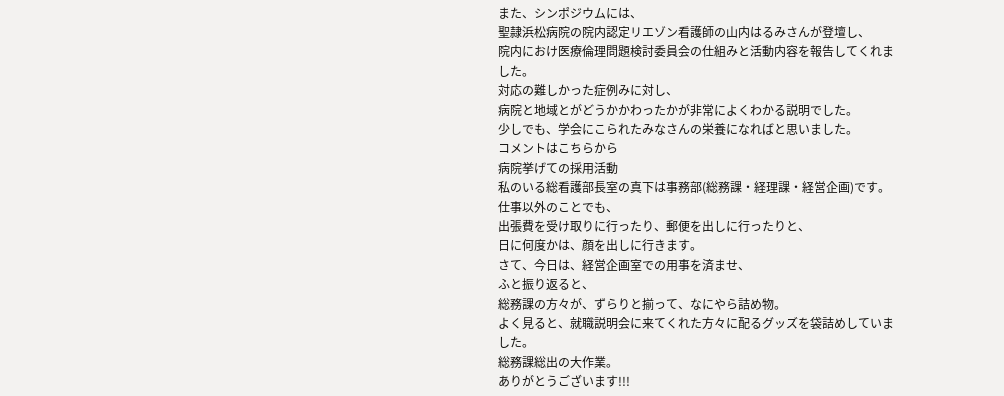また、シンポジウムには、
聖隷浜松病院の院内認定リエゾン看護師の山内はるみさんが登壇し、
院内におけ医療倫理問題検討委員会の仕組みと活動内容を報告してくれました。
対応の難しかった症例みに対し、
病院と地域とがどうかかわったかが非常によくわかる説明でした。
少しでも、学会にこられたみなさんの栄養になればと思いました。
コメントはこちらから
病院挙げての採用活動
私のいる総看護部長室の真下は事務部(総務課・経理課・経営企画)です。
仕事以外のことでも、
出張費を受け取りに行ったり、郵便を出しに行ったりと、
日に何度かは、顔を出しに行きます。
さて、今日は、経営企画室での用事を済ませ、
ふと振り返ると、
総務課の方々が、ずらりと揃って、なにやら詰め物。
よく見ると、就職説明会に来てくれた方々に配るグッズを袋詰めしていました。
総務課総出の大作業。
ありがとうございます!!!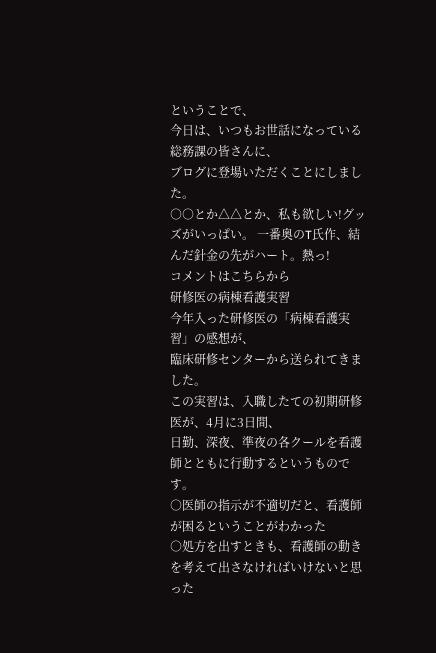ということで、
今日は、いつもお世話になっている総務課の皆さんに、
ブログに登場いただくことにしました。
○○とか△△とか、私も欲しい!グッズがいっぱい。 一番奥のT氏作、結んだ針金の先がハート。熱っ!
コメントはこちらから
研修医の病棟看護実習
今年入った研修医の「病棟看護実習」の感想が、
臨床研修センターから送られてきました。
この実習は、入職したての初期研修医が、4月に3日間、
日勤、深夜、準夜の各クールを看護師とともに行動するというものです。
○医師の指示が不適切だと、看護師が困るということがわかった
○処方を出すときも、看護師の動きを考えて出さなければいけないと思った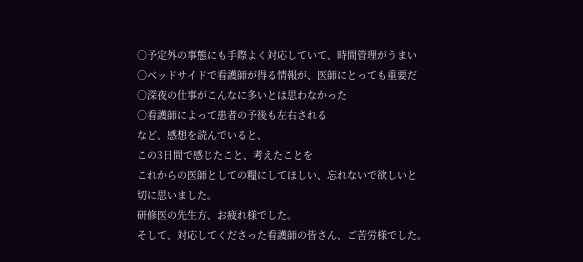○予定外の事態にも手際よく対応していて、時間管理がうまい
○ベッドサイドで看護師が得る情報が、医師にとっても重要だ
○深夜の仕事がこんなに多いとは思わなかった
○看護師によって患者の予後も左右される
など、感想を読んでいると、
この3日間で感じたこと、考えたことを
これからの医師としての糧にしてほしい、忘れないで欲しいと
切に思いました。
研修医の先生方、お疲れ様でした。
そして、対応してくださった看護師の皆さん、ご苦労様でした。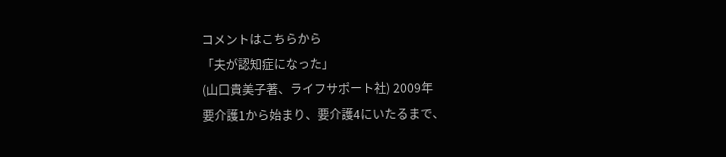コメントはこちらから
「夫が認知症になった」
(山口貴美子著、ライフサポート社) 2009年
要介護1から始まり、要介護4にいたるまで、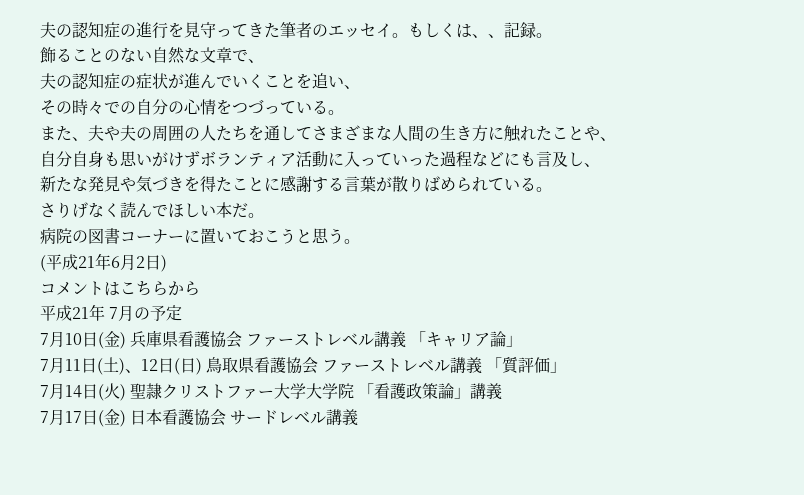夫の認知症の進行を見守ってきた筆者のエッセイ。もしくは、、記録。
飾ることのない自然な文章で、
夫の認知症の症状が進んでいくことを追い、
その時々での自分の心情をつづっている。
また、夫や夫の周囲の人たちを通してさまざまな人間の生き方に触れたことや、
自分自身も思いがけずボランティア活動に入っていった過程などにも言及し、
新たな発見や気づきを得たことに感謝する言葉が散りばめられている。
さりげなく読んでほしい本だ。
病院の図書コーナーに置いておこうと思う。
(平成21年6月2日)
コメントはこちらから
平成21年 7月の予定
7月10日(金) 兵庫県看護協会 ファーストレベル講義 「キャリア論」
7月11日(土)、12日(日) 鳥取県看護協会 ファーストレベル講義 「質評価」
7月14日(火) 聖隷クリストファー大学大学院 「看護政策論」講義
7月17日(金) 日本看護協会 サードレベル講義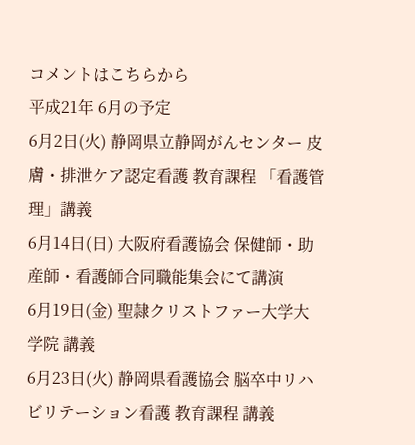コメントはこちらから
平成21年 6月の予定
6月2日(火) 静岡県立静岡がんセンター 皮膚・排泄ケア認定看護 教育課程 「看護管理」講義
6月14日(日) 大阪府看護協会 保健師・助産師・看護師合同職能集会にて講演
6月19日(金) 聖隷クリストファー大学大学院 講義
6月23日(火) 静岡県看護協会 脳卒中リハビリテーション看護 教育課程 講義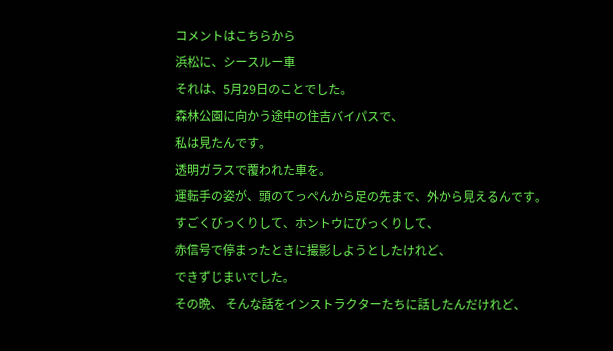コメントはこちらから
浜松に、シースルー車
それは、5月29日のことでした。
森林公園に向かう途中の住吉バイパスで、
私は見たんです。
透明ガラスで覆われた車を。
運転手の姿が、頭のてっぺんから足の先まで、外から見えるんです。
すごくびっくりして、ホントウにびっくりして、
赤信号で停まったときに撮影しようとしたけれど、
できずじまいでした。
その晩、 そんな話をインストラクターたちに話したんだけれど、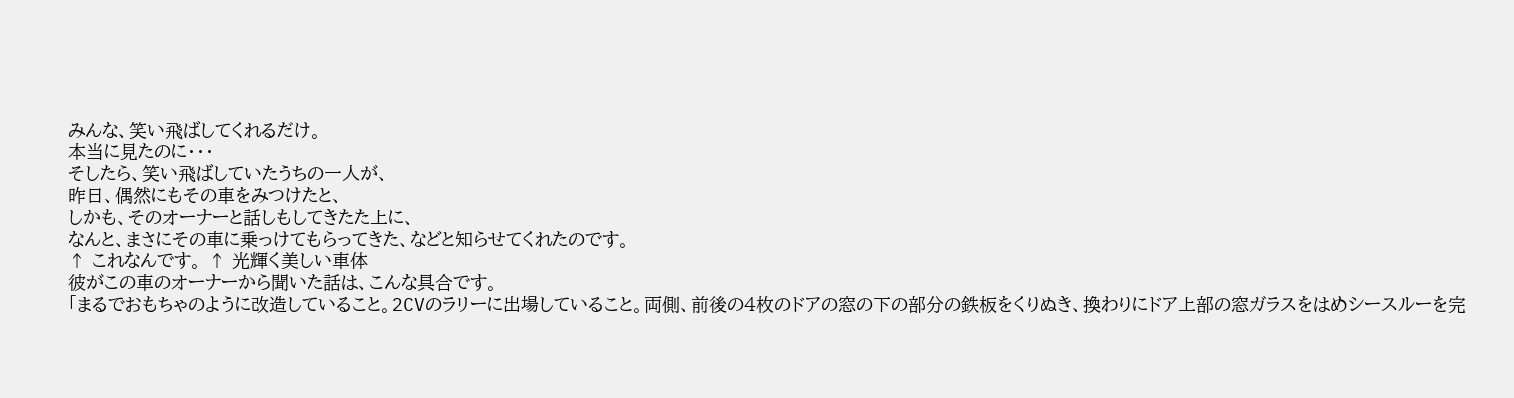みんな、笑い飛ばしてくれるだけ。
本当に見たのに・・・
そしたら、笑い飛ばしていたうちの一人が、
昨日、偶然にもその車をみつけたと、
しかも、そのオーナーと話しもしてきたた上に、
なんと、まさにその車に乗っけてもらってきた、などと知らせてくれたのです。
↑ これなんです。 ↑ 光輝く美しい車体
彼がこの車のオーナーから聞いた話は、こんな具合です。
「まるでおもちゃのように改造していること。2CVのラリーに出場していること。両側、前後の4枚のドアの窓の下の部分の鉄板をくりぬき、換わりにドア上部の窓ガラスをはめシースルーを完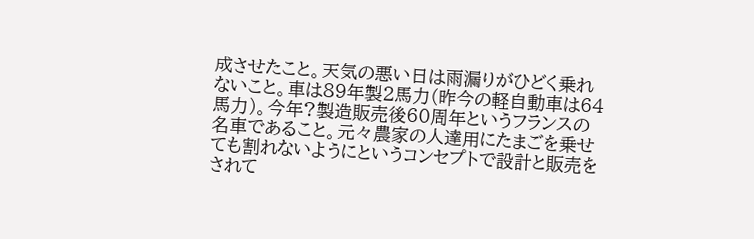成させたこと。天気の悪い日は雨漏りがひどく乗れないこと。車は89年製2馬力(昨今の軽自動車は64馬力)。今年?製造販売後60周年というフランスの名車であること。元々農家の人達用にたまごを乗せても割れないようにというコンセプトで設計と販売をされて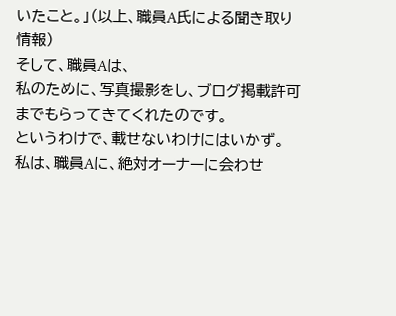いたこと。」(以上、職員A氏による聞き取り情報)
そして、職員Aは、
私のために、写真撮影をし、ブログ掲載許可までもらってきてくれたのです。
というわけで、載せないわけにはいかず。
私は、職員Aに、絶対オーナーに会わせ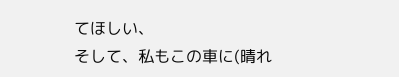てほしい、
そして、私もこの車に(晴れ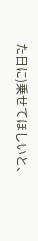た日に)乗せてほしいと、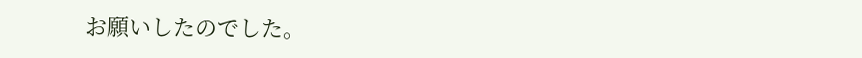お願いしたのでした。